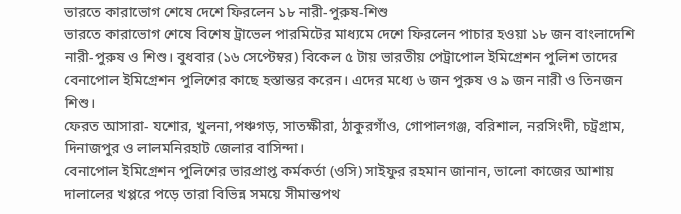ভারতে কারাভোগ শেষে দেশে ফিরলেন ১৮ নারী-পুরুষ-শিশু
ভারতে কারাভোগ শেষে বিশেষ ট্রাভেল পারমিটের মাধ্যমে দেশে ফিরলেন পাচার হওয়া ১৮ জন বাংলাদেশি নারী-পুরুষ ও শিশু। বুধবার (১৬ সেপ্টেম্বর) বিকেল ৫ টায় ভারতীয় পেট্রাপোল ইমিগ্রেশন পুলিশ তাদের বেনাপোল ইমিগ্রেশন পুলিশের কাছে হস্তান্তর করেন। এদের মধ্যে ৬ জন পুরুষ ও ৯ জন নারী ও তিনজন শিশু।
ফেরত আসারা- যশোর, খুলনা,পঞ্চগড়, সাতক্ষীরা, ঠাকুরগাঁও, গোপালগঞ্জ, বরিশাল, নরসিংদী, চট্রগ্রাম, দিনাজপুর ও লালমনিরহাট জেলার বাসিন্দা।
বেনাপোল ইমিগ্রেশন পুলিশের ভারপ্রাপ্ত কর্মকর্তা (ওসি) সাইফুর রহমান জানান, ভালো কাজের আশায় দালালের খপ্পরে পড়ে তারা বিভিন্ন সময়ে সীমান্তপথ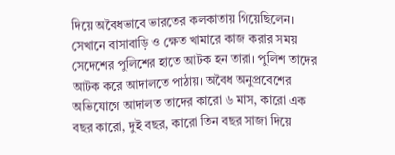দিয়ে অবৈধভাবে ভারতের কলকাতায় গিয়েছিলেন। সেখানে বাসাবাড়ি ও ক্ষেত খামারে কাজ করার সময় সেদেশের পুলিশের হাতে আটক হন তারা। পুলিশ তাদের আটক করে আদালতে পাঠায়। অবৈধ অনুপ্রবেশের অভিযোগে আদালত তাদের কারো ৬ মাস, কারো এক বছর কারো, দুই বছর, কারো তিন বছর সাজা দিয়ে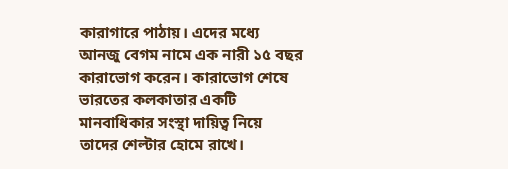কারাগারে পাঠায়। এদের মধ্যে আনজু বেগম নামে এক নারী ১৫ বছর কারাভোগ করেন। কারাভোগ শেষে ভারতের কলকাতার একটি মানবাধিকার সংস্থা দায়িত্ব নিয়ে তাদের শেল্টার হোমে রাখে।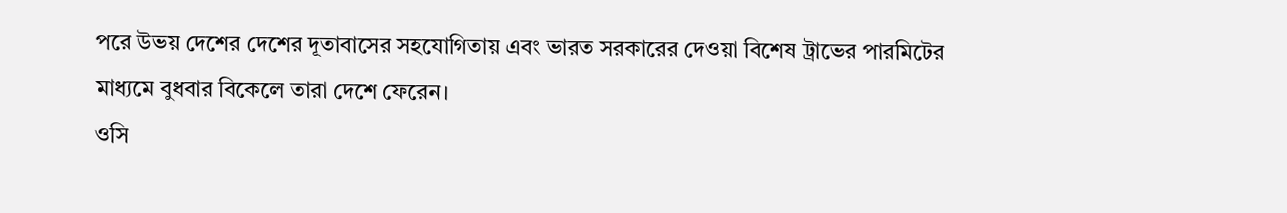পরে উভয় দেশের দেশের দূতাবাসের সহযোগিতায় এবং ভারত সরকারের দেওয়া বিশেষ ট্রাভের পারমিটের মাধ্যমে বুধবার বিকেলে তারা দেশে ফেরেন।
ওসি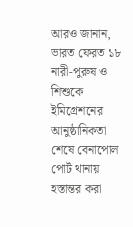আরও জানান, ভারত ফেরত ১৮ নারী-পুরুষ ও শিশুকে ইমিগ্রেশনের আনুষ্ঠানিকতা শেষে বেনাপোল পোর্ট থানায় হস্তান্তর করা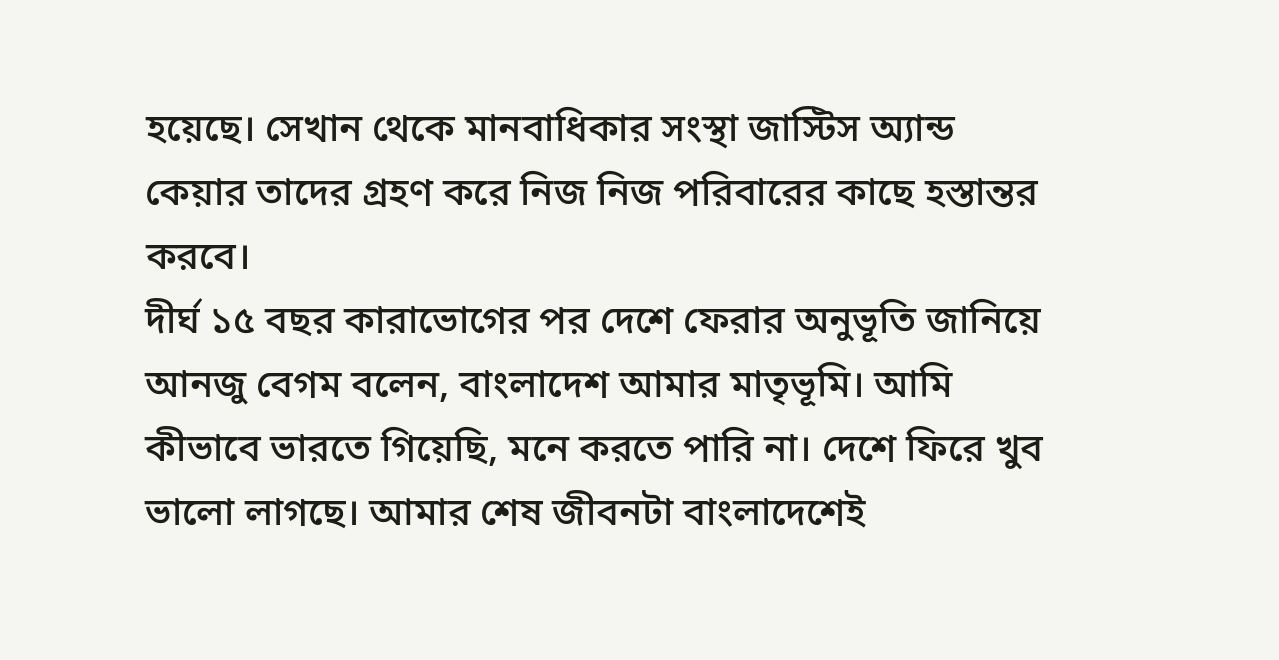হয়েছে। সেখান থেকে মানবাধিকার সংস্থা জাস্টিস অ্যান্ড কেয়ার তাদের গ্রহণ করে নিজ নিজ পরিবারের কাছে হস্তান্তর করবে।
দীর্ঘ ১৫ বছর কারাভোগের পর দেশে ফেরার অনুভূতি জানিয়ে আনজু বেগম বলেন, বাংলাদেশ আমার মাতৃভূমি। আমি কীভাবে ভারতে গিয়েছি, মনে করতে পারি না। দেশে ফিরে খুব ভালো লাগছে। আমার শেষ জীবনটা বাংলাদেশেই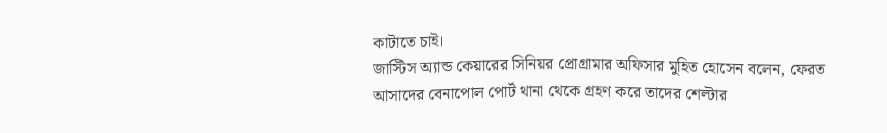কাটাতে চাই।
জাস্টিস অ্যান্ড কেয়ারের সিনিয়র প্রোগ্রামার অফিসার মুহিত হোসেন বলেন, ফেরত আসাদের বেনাপোল পোর্ট থানা থেকে গ্রহণ করে তাদের শেল্টার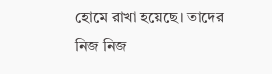হোমে রাখা হয়েছে। তাদের নিজ নিজ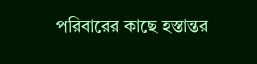পরিবারের কাছে হস্তান্তর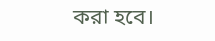করা হবে।